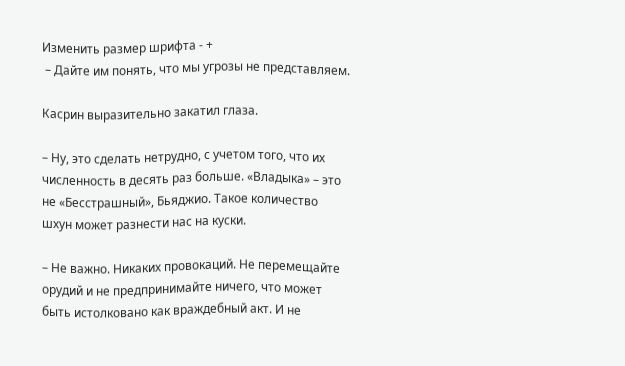Изменить размер шрифта - +
 – Дайте им понять, что мы угрозы не представляем.

Касрин выразительно закатил глаза.

– Ну, это сделать нетрудно, с учетом того, что их численность в десять раз больше. «Владыка» – это не «Бесстрашный», Бьяджио. Такое количество шхун может разнести нас на куски.

– Не важно. Никаких провокаций. Не перемещайте орудий и не предпринимайте ничего, что может быть истолковано как враждебный акт. И не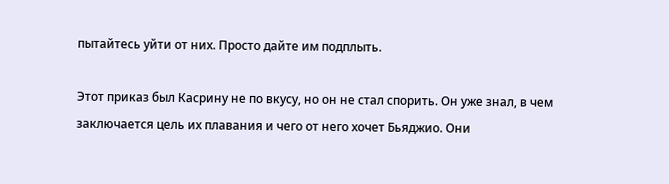пытайтесь уйти от них. Просто дайте им подплыть.

Этот приказ был Касрину не по вкусу, но он не стал спорить. Он уже знал, в чем заключается цель их плавания и чего от него хочет Бьяджио. Они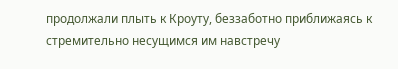продолжали плыть к Кроуту, беззаботно приближаясь к стремительно несущимся им навстречу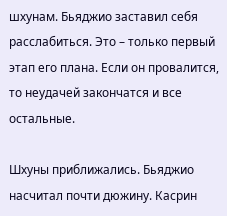шхунам. Бьяджио заставил себя расслабиться. Это – только первый этап его плана. Если он провалится, то неудачей закончатся и все остальные.

Шхуны приближались. Бьяджио насчитал почти дюжину. Касрин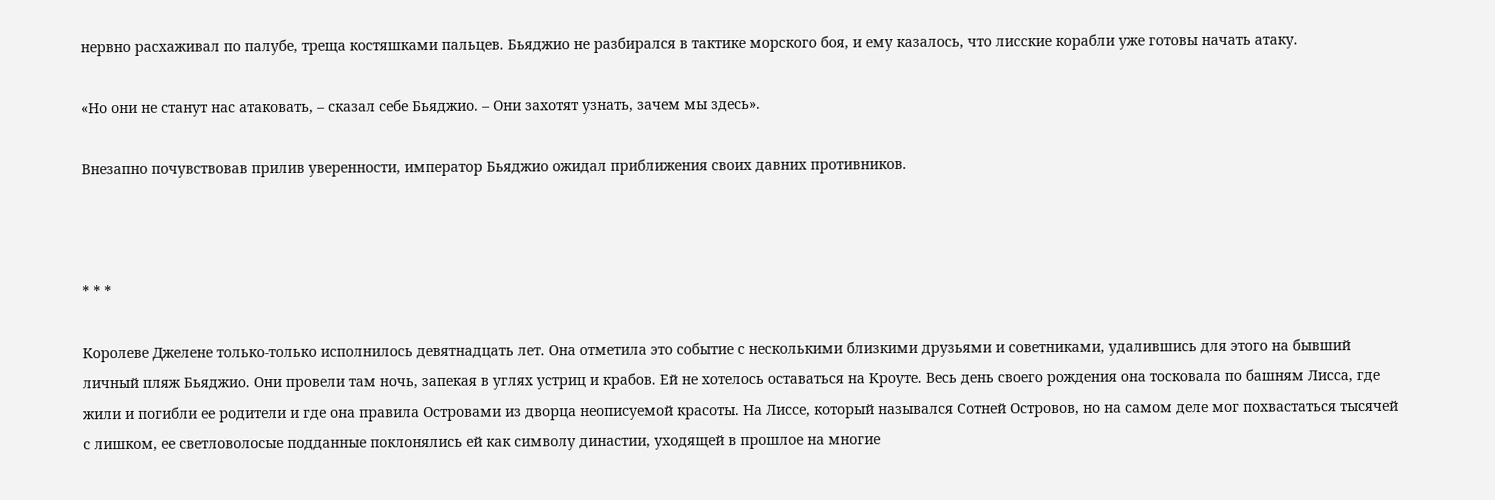нервно расхаживал по палубе, треща костяшками пальцев. Бьяджио не разбирался в тактике морского боя, и ему казалось, что лисские корабли уже готовы начать атаку.

«Но они не станут нас атаковать, – сказал себе Бьяджио. – Они захотят узнать, зачем мы здесь».

Внезапно почувствовав прилив уверенности, император Бьяджио ожидал приближения своих давних противников.



* * *

Королеве Джелене только-только исполнилось девятнадцать лет. Она отметила это событие с несколькими близкими друзьями и советниками, удалившись для этого на бывший личный пляж Бьяджио. Они провели там ночь, запекая в углях устриц и крабов. Ей не хотелось оставаться на Кроуте. Весь день своего рождения она тосковала по башням Лисса, где жили и погибли ее родители и где она правила Островами из дворца неописуемой красоты. На Лиссе, который назывался Сотней Островов, но на самом деле мог похвастаться тысячей с лишком, ее светловолосые подданные поклонялись ей как символу династии, уходящей в прошлое на многие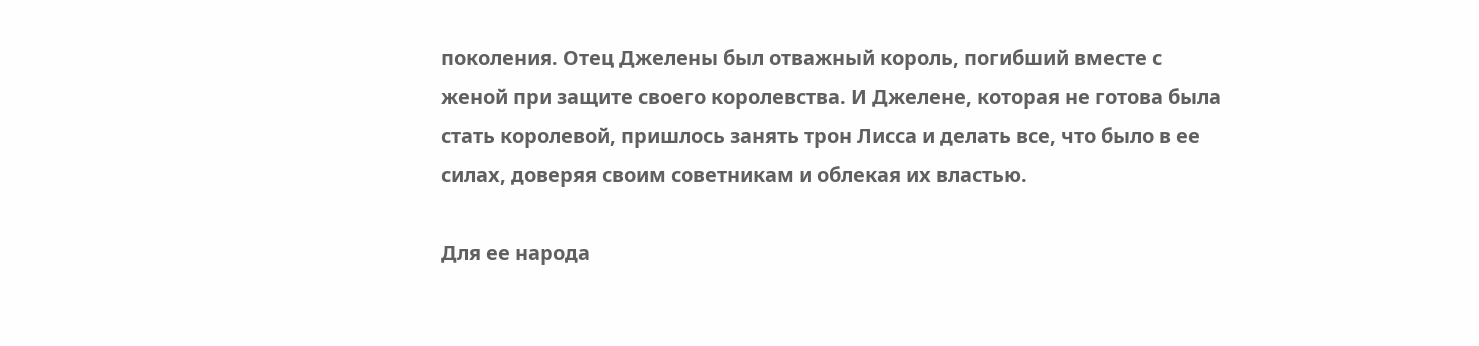поколения. Отец Джелены был отважный король, погибший вместе с женой при защите своего королевства. И Джелене, которая не готова была стать королевой, пришлось занять трон Лисса и делать все, что было в ее силах, доверяя своим советникам и облекая их властью.

Для ее народа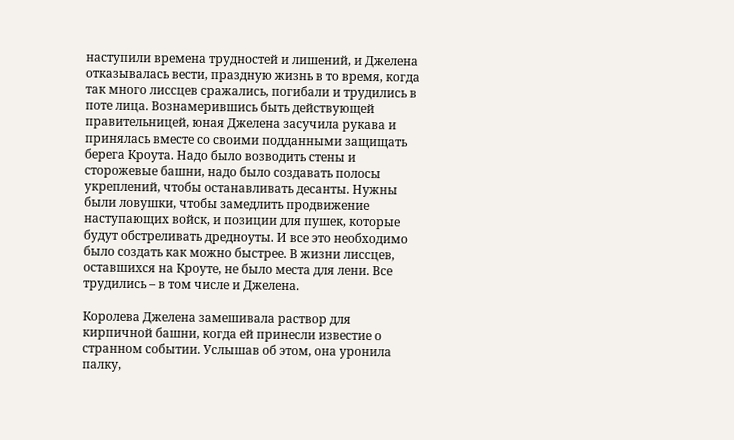наступили времена трудностей и лишений, и Джелена отказывалась вести, праздную жизнь в то время, когда так много лиссцев сражались, погибали и трудились в поте лица. Вознамерившись быть действующей правительницей, юная Джелена засучила рукава и принялась вместе со своими подданными защищать берега Кроута. Надо было возводить стены и сторожевые башни, надо было создавать полосы укреплений, чтобы останавливать десанты. Нужны были ловушки, чтобы замедлить продвижение наступающих войск, и позиции для пушек, которые будут обстреливать дредноуты. И все это необходимо было создать как можно быстрее. В жизни лиссцев, оставшихся на Кроуте, не было места для лени. Все трудились – в том числе и Джелена.

Королева Джелена замешивала раствор для кирпичной башни, когда ей принесли известие о странном событии. Услышав об этом, она уронила палку,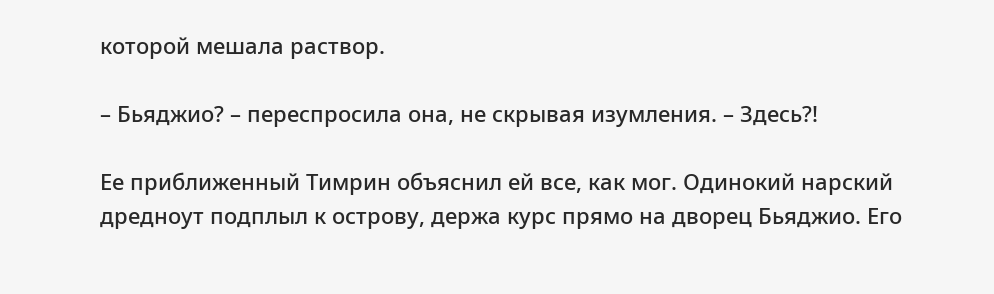которой мешала раствор.

– Бьяджио? – переспросила она, не скрывая изумления. – Здесь?!

Ее приближенный Тимрин объяснил ей все, как мог. Одинокий нарский дредноут подплыл к острову, держа курс прямо на дворец Бьяджио. Его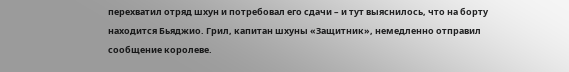перехватил отряд шхун и потребовал его сдачи – и тут выяснилось, что на борту находится Бьяджио. Грил, капитан шхуны «Защитник», немедленно отправил сообщение королеве.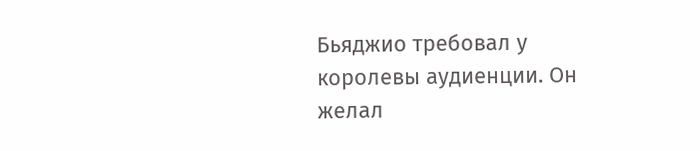Бьяджио требовал у королевы аудиенции. Он желал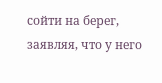сойти на берег, заявляя, что у него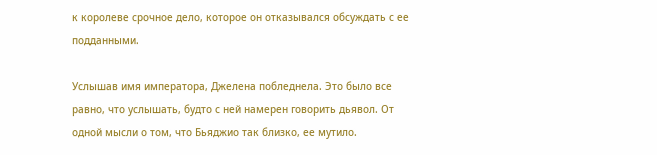к королеве срочное дело, которое он отказывался обсуждать с ее подданными.

Услышав имя императора, Джелена побледнела. Это было все равно, что услышать, будто с ней намерен говорить дьявол. От одной мысли о том, что Бьяджио так близко, ее мутило.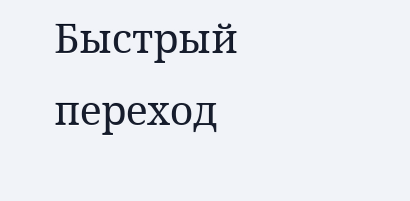Быстрый переход